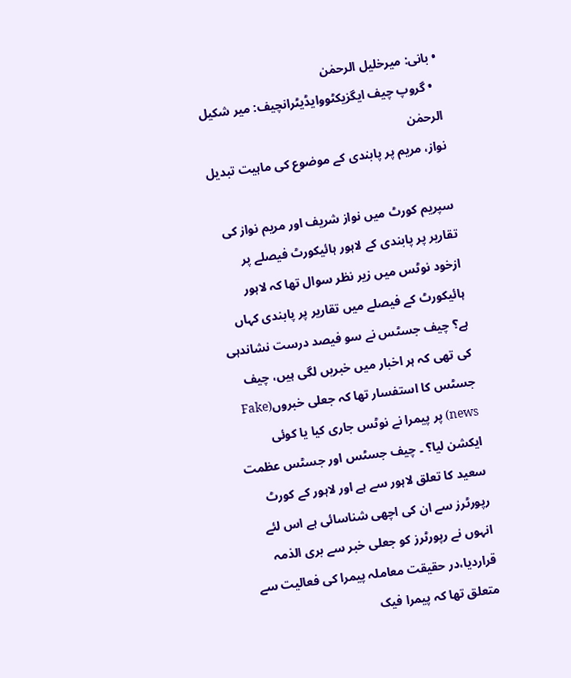• بانی: میرخلیل الرحمٰن
  • گروپ چیف ایگزیکٹووایڈیٹرانچیف: میر شکیل الرحمٰن
نواز، مریم پر پابندی کے موضوع کی ماہیت تبدیل

سپریم کورٹ میں نواز شریف اور مریم نواز کی تقاریر پر پابندی کے لاہور ہائیکورٹ فیصلے پر ازخود نوٹس میں زیر نظر سوال تھا کہ لاہور ہائیکورٹ کے فیصلے میں تقاریر پر پابندی کہاں ہے؟ چیف جسٹس نے سو فیصد درست نشاندہی کی تھی کہ ہر اخبار میں خبریں لگی ہیں، چیف جسٹس کا استفسار تھا کہ جعلی خبروں(Fake news) پر پیمرا نے نوٹس جاری کیا یا کوئی ایکشن لیا؟ ۔ چیف جسٹس اور جسٹس عظمت سعید کا تعلق لاہور سے ہے اور لاہور کے کورٹ رپورٹرز سے ان کی اچھی شناسائی ہے اس لئے انہوں نے رپورٹرز کو جعلی خبر سے بری الذمہ قراردیا،در حقیقت معاملہ پیمرا کی فعالیت سے متعلق تھا کہ پیمرا فیک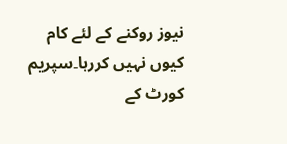نیوز روکنے کے لئے کام کیوں نہیں کررہا۔سپریم کورٹ کے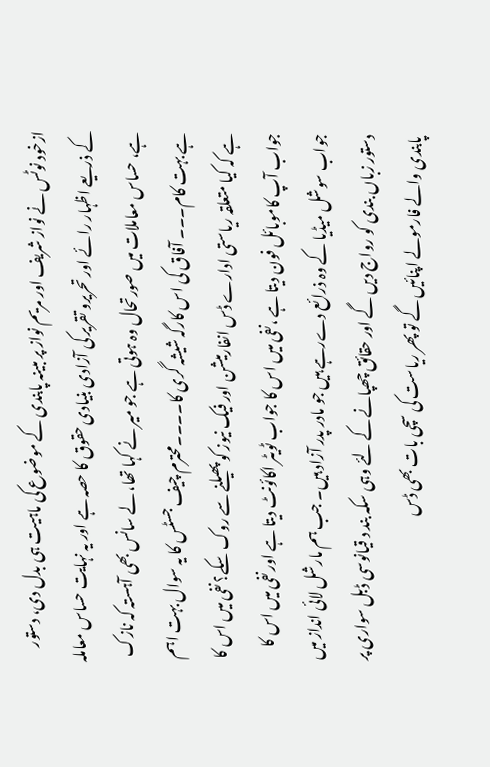ازخود نوٹس نے نواز شریف اور مریم نواز پر مبینہ پابندی کے موضوع کی ماہیت ہی بدل دی، دستور کے ذریعے اظہار رائے اور تحریرو تقریر کی آزادی بنیادی حقوق کا حصہ ہے اور یہ نہایت حساس معاملہ ہے، حساس معاملات میں صورتحال وہ ہوتی ہے جو میر نے کہا تھا، لے سانس بھی آہستہ کہ نازک ہے بہت کام۔۔۔ آفاق کی اس کارگہ شیشہ گری کا۔۔۔۔محترم چیف جسٹس کا یہ سوال بہت اہم ہے کہ کیا متعلقہ ریاستی ادارے ڈس انفارمیشن اور فیک نیوز کو پھیلنے سے روک سکے؟ نفی میں اس کا جواب آپ کاموبائل فون دیتا ہے ،نفی میں اس کا جواب ٹویٹر اکائونٹ دیتا ہے اور نفی میں اس کا جواب سوشل میڈیا کے وہ ذرائع دےرہے ہیں جو مادر پدر آزاد ہیں۔ جب ہم مارشل لائی انداز میں دستور زباں بندی کو رواج دیں گے اور حقائق چھپانے کے لئے وہی سکہ بند د قیانوسی ڈبل سواری پر پابندی والے فارمولے اپنائیں گے تو پھر ریاست کی سچی بات بھی ڈس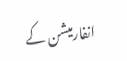انفارمیشن کے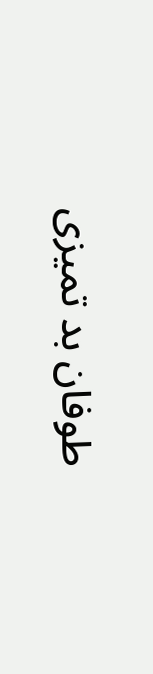طوفان بد تمیزی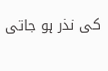کی نذر ہو جاتی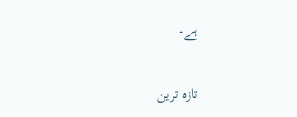ہے۔

تازہ ترین